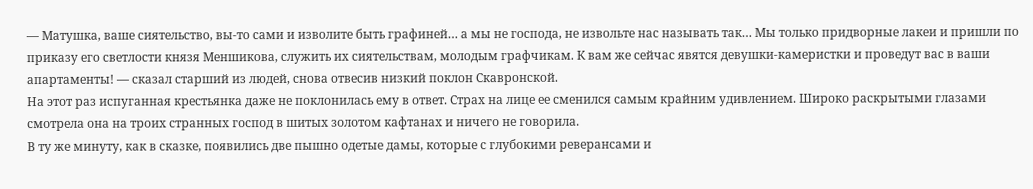— Матушка, ваше сиятельство, вы-то сами и изволите быть графиней… а мы не господа, не извольте нас называть так… Мы только придворные лакеи и пришли по приказу его светлости князя Меншикова, служить их сиятельствам, молодым графчикам. К вам же сейчас явятся девушки-камеристки и проведут вас в ваши апартаменты! — сказал старший из людей, снова отвесив низкий поклон Скавронской.
На этот раз испуганная крестьянка даже не поклонилась ему в ответ. Страх на лице ее сменился самым крайним удивлением. Широко раскрытыми глазами смотрела она на троих странных господ в шитых золотом кафтанах и ничего не говорила.
В ту же минуту, как в сказке, появились две пышно одетые дамы, которые с глубокими реверансами и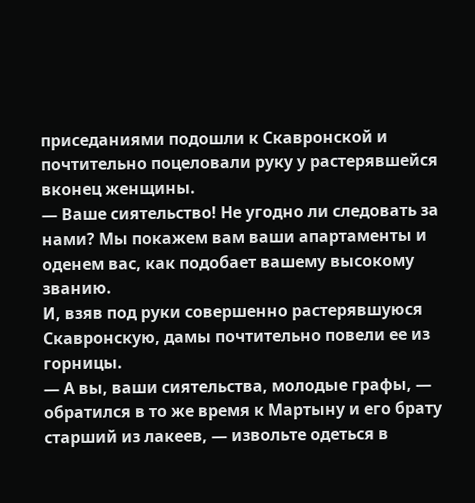приседаниями подошли к Скавронской и почтительно поцеловали руку у растерявшейся вконец женщины.
— Ваше сиятельство! Не угодно ли следовать за нами? Мы покажем вам ваши апартаменты и оденем вас, как подобает вашему высокому званию.
И, взяв под руки совершенно растерявшуюся Скавронскую, дамы почтительно повели ее из горницы.
— А вы, ваши сиятельства, молодые графы, — обратился в то же время к Мартыну и его брату старший из лакеев, — извольте одеться в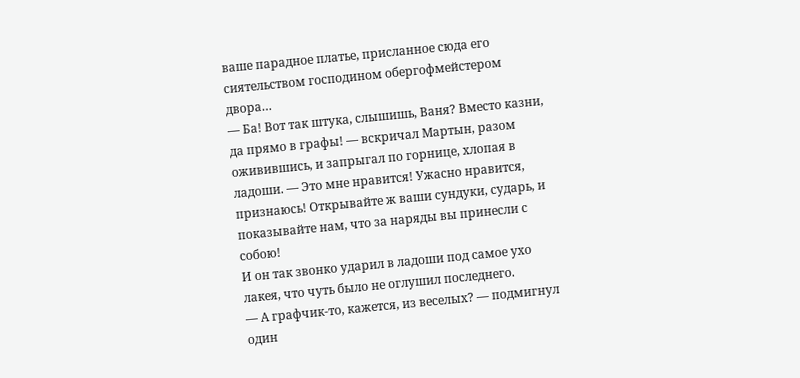ваше парадное платье, присланное сюда его сиятельством господином обергофмейстером двора…
— Ба! Вот так штука, слышишь, Ваня? Вместо казни, да прямо в графы! — вскричал Мартын, разом оживившись, и запрыгал по горнице, хлопая в ладоши. — Это мне нравится! Ужасно нравится, признаюсь! Открывайте ж ваши сундуки, сударь, и показывайте нам, что за наряды вы принесли с собою!
И он так звонко ударил в ладоши под самое ухо лакея, что чуть было не оглушил последнего.
— А графчик-то, кажется, из веселых? — подмигнул один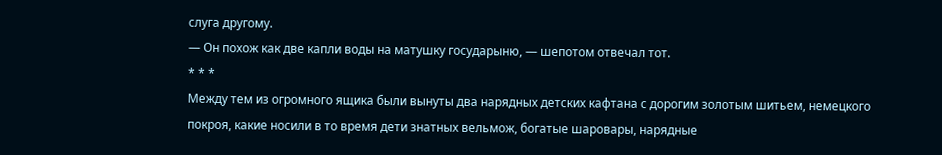слуга другому.
— Он похож как две капли воды на матушку государыню, — шепотом отвечал тот.
* * *
Между тем из огромного ящика были вынуты два нарядных детских кафтана с дорогим золотым шитьем, немецкого покроя, какие носили в то время дети знатных вельмож, богатые шаровары, нарядные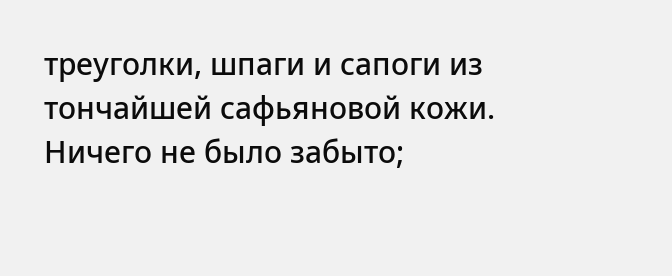треуголки, шпаги и сапоги из тончайшей сафьяновой кожи. Ничего не было забыто;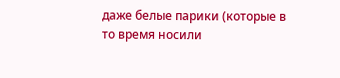даже белые парики (которые в то время носили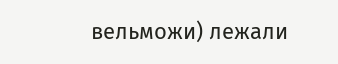вельможи) лежали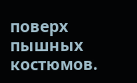поверх пышных костюмов.